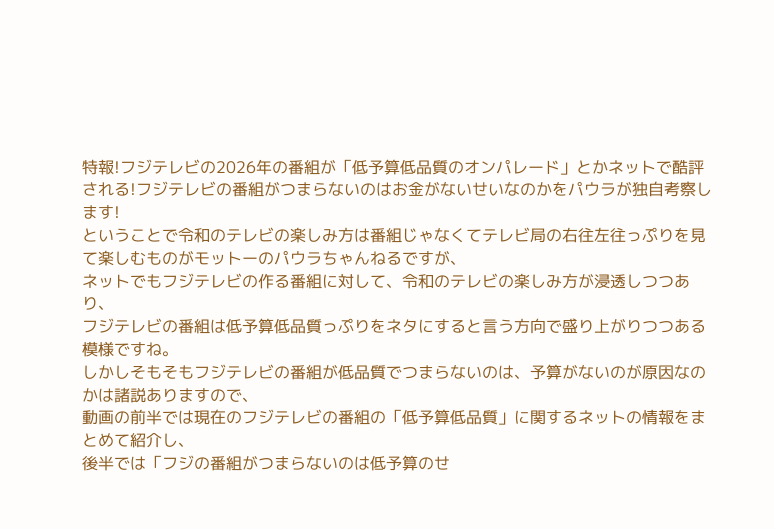特報!フジテレビの2026年の番組が「低予算低品質のオンパレード」とかネットで酷評される!フジテレビの番組がつまらないのはお金がないせいなのかをパウラが独自考察します!
ということで令和のテレビの楽しみ方は番組じゃなくてテレビ局の右往左往っぷりを見て楽しむものがモットーのパウラちゃんねるですが、
ネットでもフジテレビの作る番組に対して、令和のテレビの楽しみ方が浸透しつつあり、
フジテレビの番組は低予算低品質っぷりをネタにすると言う方向で盛り上がりつつある模様ですね。
しかしそもそもフジテレビの番組が低品質でつまらないのは、予算がないのが原因なのかは諸説ありますので、
動画の前半では現在のフジテレビの番組の「低予算低品質」に関するネットの情報をまとめて紹介し、
後半では「フジの番組がつまらないのは低予算のせ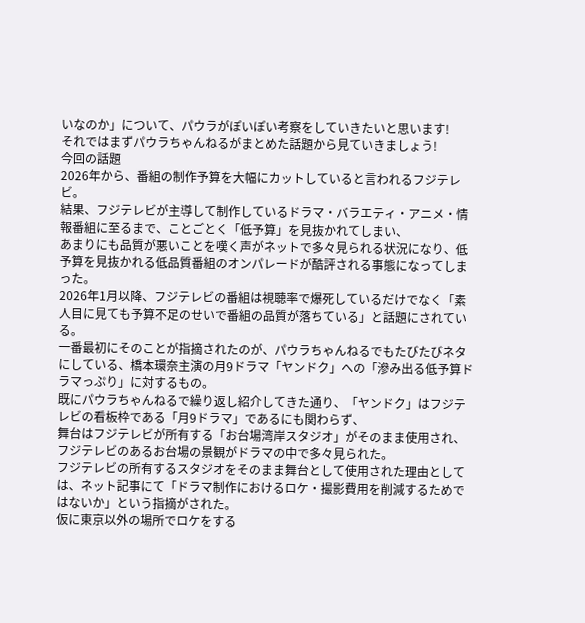いなのか」について、パウラがぽいぽい考察をしていきたいと思います!
それではまずパウラちゃんねるがまとめた話題から見ていきましょう!
今回の話題
2026年から、番組の制作予算を大幅にカットしていると言われるフジテレビ。
結果、フジテレビが主導して制作しているドラマ・バラエティ・アニメ・情報番組に至るまで、ことごとく「低予算」を見抜かれてしまい、
あまりにも品質が悪いことを嘆く声がネットで多々見られる状況になり、低予算を見抜かれる低品質番組のオンパレードが酷評される事態になってしまった。
2026年1月以降、フジテレビの番組は視聴率で爆死しているだけでなく「素人目に見ても予算不足のせいで番組の品質が落ちている」と話題にされている。
一番最初にそのことが指摘されたのが、パウラちゃんねるでもたびたびネタにしている、橋本環奈主演の月9ドラマ「ヤンドク」への「滲み出る低予算ドラマっぷり」に対するもの。
既にパウラちゃんねるで繰り返し紹介してきた通り、「ヤンドク」はフジテレビの看板枠である「月9ドラマ」であるにも関わらず、
舞台はフジテレビが所有する「お台場湾岸スタジオ」がそのまま使用され、フジテレビのあるお台場の景観がドラマの中で多々見られた。
フジテレビの所有するスタジオをそのまま舞台として使用された理由としては、ネット記事にて「ドラマ制作におけるロケ・撮影費用を削減するためではないか」という指摘がされた。
仮に東京以外の場所でロケをする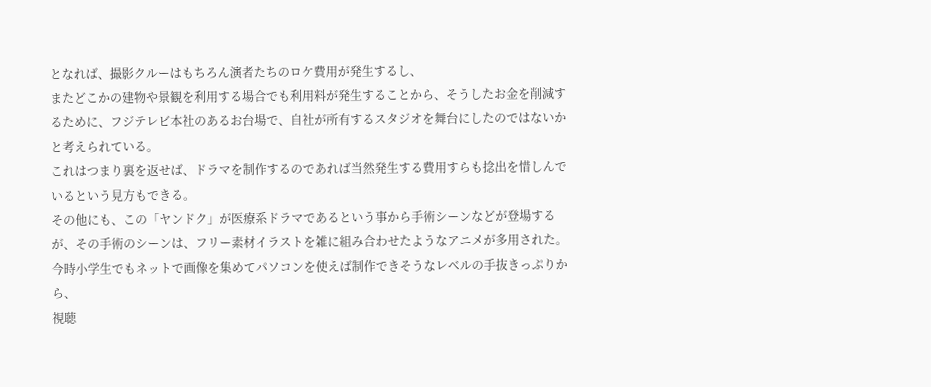となれば、撮影クルーはもちろん演者たちのロケ費用が発生するし、
またどこかの建物や景観を利用する場合でも利用料が発生することから、そうしたお金を削減するために、フジテレビ本社のあるお台場で、自社が所有するスタジオを舞台にしたのではないかと考えられている。
これはつまり裏を返せば、ドラマを制作するのであれば当然発生する費用すらも捻出を惜しんでいるという見方もできる。
その他にも、この「ヤンドク」が医療系ドラマであるという事から手術シーンなどが登場するが、その手術のシーンは、フリー素材イラストを雑に組み合わせたようなアニメが多用された。
今時小学生でもネットで画像を集めてパソコンを使えば制作できそうなレベルの手抜きっぷりから、
視聴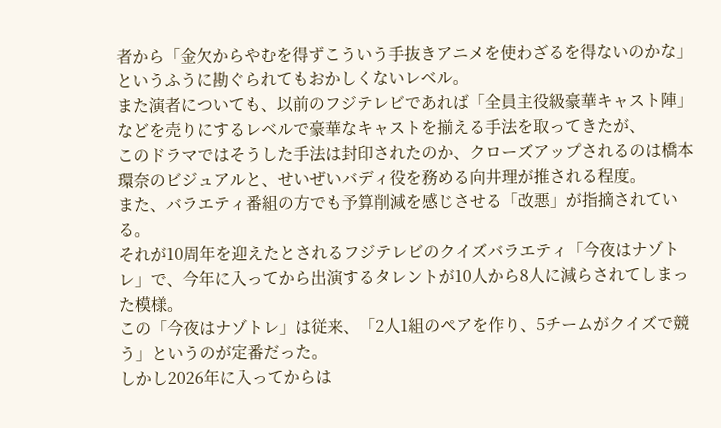者から「金欠からやむを得ずこういう手抜きアニメを使わざるを得ないのかな」というふうに勘ぐられてもおかしくないレベル。
また演者についても、以前のフジテレビであれば「全員主役級豪華キャスト陣」などを売りにするレベルで豪華なキャストを揃える手法を取ってきたが、
このドラマではそうした手法は封印されたのか、クローズアップされるのは橋本環奈のビジュアルと、せいぜいバディ役を務める向井理が推される程度。
また、バラエティ番組の方でも予算削減を感じさせる「改悪」が指摘されている。
それが10周年を迎えたとされるフジテレビのクイズバラエティ「今夜はナゾトレ」で、今年に入ってから出演するタレントが10人から8人に減らされてしまった模様。
この「今夜はナゾトレ」は従来、「2人1組のペアを作り、5チームがクイズで競う」というのが定番だった。
しかし2026年に入ってからは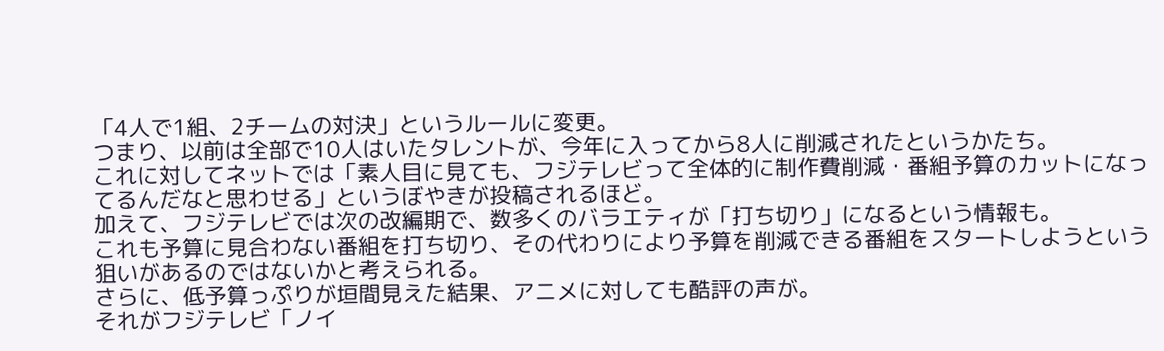「4人で1組、2チームの対決」というルールに変更。
つまり、以前は全部で10人はいたタレントが、今年に入ってから8人に削減されたというかたち。
これに対してネットでは「素人目に見ても、フジテレビって全体的に制作費削減・番組予算のカットになってるんだなと思わせる」というぼやきが投稿されるほど。
加えて、フジテレビでは次の改編期で、数多くのバラエティが「打ち切り」になるという情報も。
これも予算に見合わない番組を打ち切り、その代わりにより予算を削減できる番組をスタートしようという狙いがあるのではないかと考えられる。
さらに、低予算っぷりが垣間見えた結果、アニメに対しても酷評の声が。
それがフジテレビ「ノイ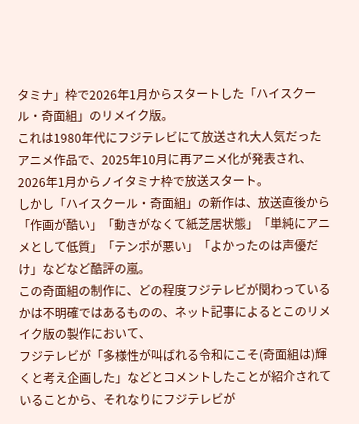タミナ」枠で2026年1月からスタートした「ハイスクール・奇面組」のリメイク版。
これは1980年代にフジテレビにて放送され大人気だったアニメ作品で、2025年10月に再アニメ化が発表され、2026年1月からノイタミナ枠で放送スタート。
しかし「ハイスクール・奇面組」の新作は、放送直後から「作画が酷い」「動きがなくて紙芝居状態」「単純にアニメとして低質」「テンポが悪い」「よかったのは声優だけ」などなど酷評の嵐。
この奇面組の制作に、どの程度フジテレビが関わっているかは不明確ではあるものの、ネット記事によるとこのリメイク版の製作において、
フジテレビが「多様性が叫ばれる令和にこそ(奇面組は)輝くと考え企画した」などとコメントしたことが紹介されていることから、それなりにフジテレビが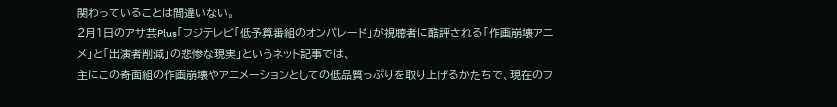関わっていることは間違いない。
2月1日のアサ芸Plus「フジテレビ「低予算番組のオンパレード」が視聴者に酷評される「作画崩壊アニメ」と「出演者削減」の悲惨な現実」というネット記事では、
主にこの奇面組の作画崩壊やアニメーションとしての低品質っぷりを取り上げるかたちで、現在のフ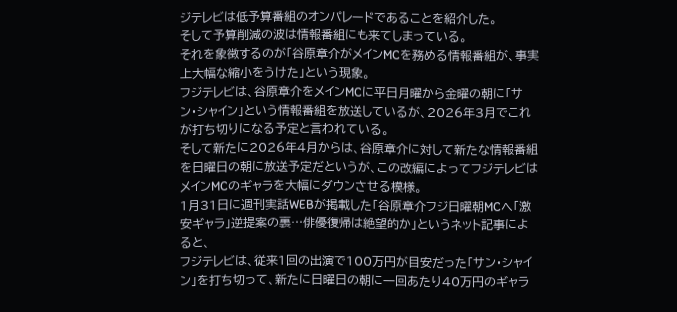ジテレビは低予算番組のオンパレードであることを紹介した。
そして予算削減の波は情報番組にも来てしまっている。
それを象徴するのが「谷原章介がメインMCを務める情報番組が、事実上大幅な縮小をうけた」という現象。
フジテレビは、谷原章介をメインMCに平日月曜から金曜の朝に「サン・シャイン」という情報番組を放送しているが、2026年3月でこれが打ち切りになる予定と言われている。
そして新たに2026年4月からは、谷原章介に対して新たな情報番組を日曜日の朝に放送予定だというが、この改編によってフジテレビはメインMCのギャラを大幅にダウンさせる模様。
1月31日に週刊実話WEBが掲載した「谷原章介フジ日曜朝MCへ「激安ギャラ」逆提案の裏…俳優復帰は絶望的か」というネット記事によると、
フジテレビは、従来1回の出演で100万円が目安だった「サン・シャイン」を打ち切って、新たに日曜日の朝に一回あたり40万円のギャラ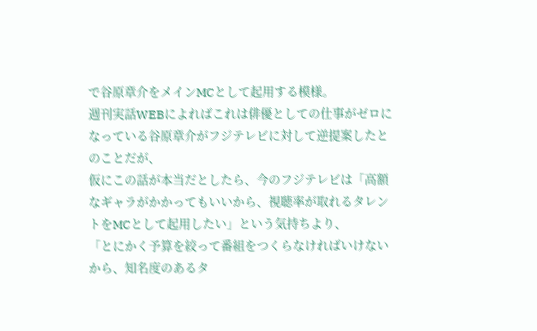で谷原章介をメインMCとして起用する模様。
週刊実話WEBによればこれは俳優としての仕事がゼロになっている谷原章介がフジテレビに対して逆提案したとのことだが、
仮にこの話が本当だとしたら、今のフジテレビは「高額なギャラがかかってもいいから、視聴率が取れるタレントをMCとして起用したい」という気持ちより、
「とにかく予算を絞って番組をつくらなければいけないから、知名度のあるタ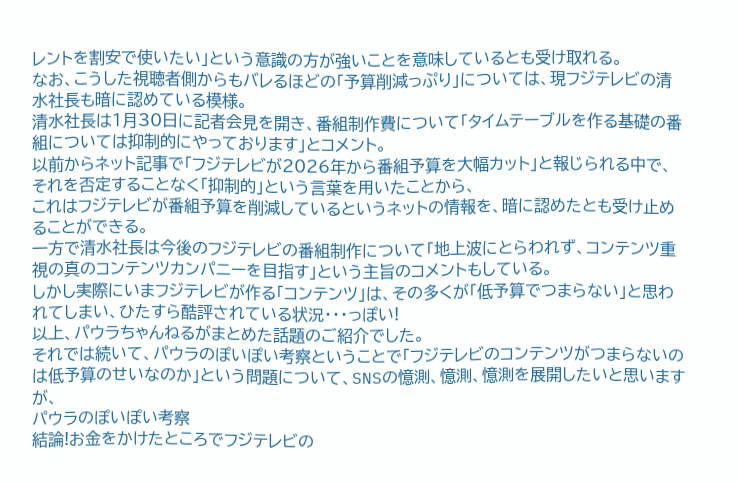レントを割安で使いたい」という意識の方が強いことを意味しているとも受け取れる。
なお、こうした視聴者側からもバレるほどの「予算削減っぷり」については、現フジテレビの清水社長も暗に認めている模様。
清水社長は1月30日に記者会見を開き、番組制作費について「タイムテーブルを作る基礎の番組については抑制的にやっております」とコメント。
以前からネット記事で「フジテレビが2026年から番組予算を大幅カット」と報じられる中で、それを否定することなく「抑制的」という言葉を用いたことから、
これはフジテレビが番組予算を削減しているというネットの情報を、暗に認めたとも受け止めることができる。
一方で清水社長は今後のフジテレビの番組制作について「地上波にとらわれず、コンテンツ重視の真のコンテンツカンパニーを目指す」という主旨のコメントもしている。
しかし実際にいまフジテレビが作る「コンテンツ」は、その多くが「低予算でつまらない」と思われてしまい、ひたすら酷評されている状況・・・っぽい!
以上、パウラちゃんねるがまとめた話題のご紹介でした。
それでは続いて、パウラのぽいぽい考察ということで「フジテレビのコンテンツがつまらないのは低予算のせいなのか」という問題について、SNSの憶測、憶測、憶測を展開したいと思いますが、
パウラのぽいぽい考察
結論!お金をかけたところでフジテレビの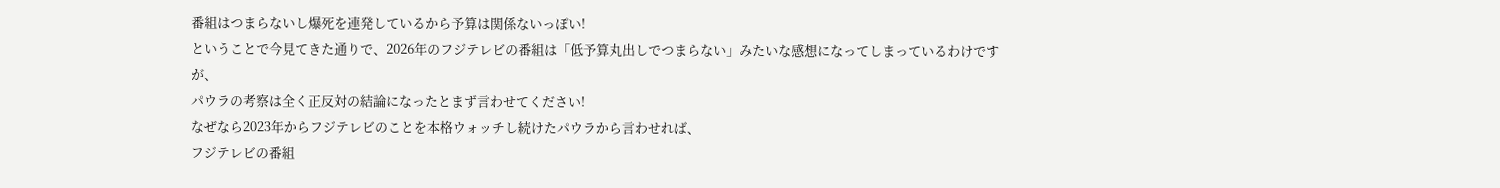番組はつまらないし爆死を連発しているから予算は関係ないっぽい!
ということで今見てきた通りで、2026年のフジテレビの番組は「低予算丸出しでつまらない」みたいな感想になってしまっているわけですが、
パウラの考察は全く正反対の結論になったとまず言わせてください!
なぜなら2023年からフジテレビのことを本格ウォッチし続けたパウラから言わせれば、
フジテレビの番組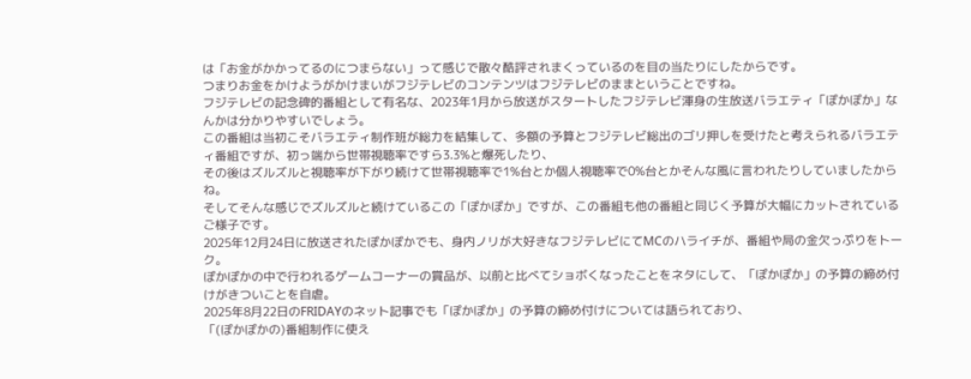は「お金がかかってるのにつまらない」って感じで散々酷評されまくっているのを目の当たりにしたからです。
つまりお金をかけようがかけまいがフジテレビのコンテンツはフジテレビのままということですね。
フジテレビの記念碑的番組として有名な、2023年1月から放送がスタートしたフジテレビ渾身の生放送バラエティ「ぽかぽか」なんかは分かりやすいでしょう。
この番組は当初こそバラエティ制作班が総力を結集して、多額の予算とフジテレビ総出のゴリ押しを受けたと考えられるバラエティ番組ですが、初っ端から世帯視聴率ですら3.3%と爆死したり、
その後はズルズルと視聴率が下がり続けて世帯視聴率で1%台とか個人視聴率で0%台とかそんな風に言われたりしていましたからね。
そしてそんな感じでズルズルと続けているこの「ぽかぽか」ですが、この番組も他の番組と同じく予算が大幅にカットされているご様子です。
2025年12月24日に放送されたぽかぽかでも、身内ノリが大好きなフジテレビにてMCのハライチが、番組や局の金欠っぷりをトーク。
ぽかぽかの中で行われるゲームコーナーの賞品が、以前と比べてショボくなったことをネタにして、「ぽかぽか」の予算の締め付けがきついことを自虐。
2025年8月22日のFRIDAYのネット記事でも「ぽかぽか」の予算の締め付けについては語られており、
「(ぽかぽかの)番組制作に使え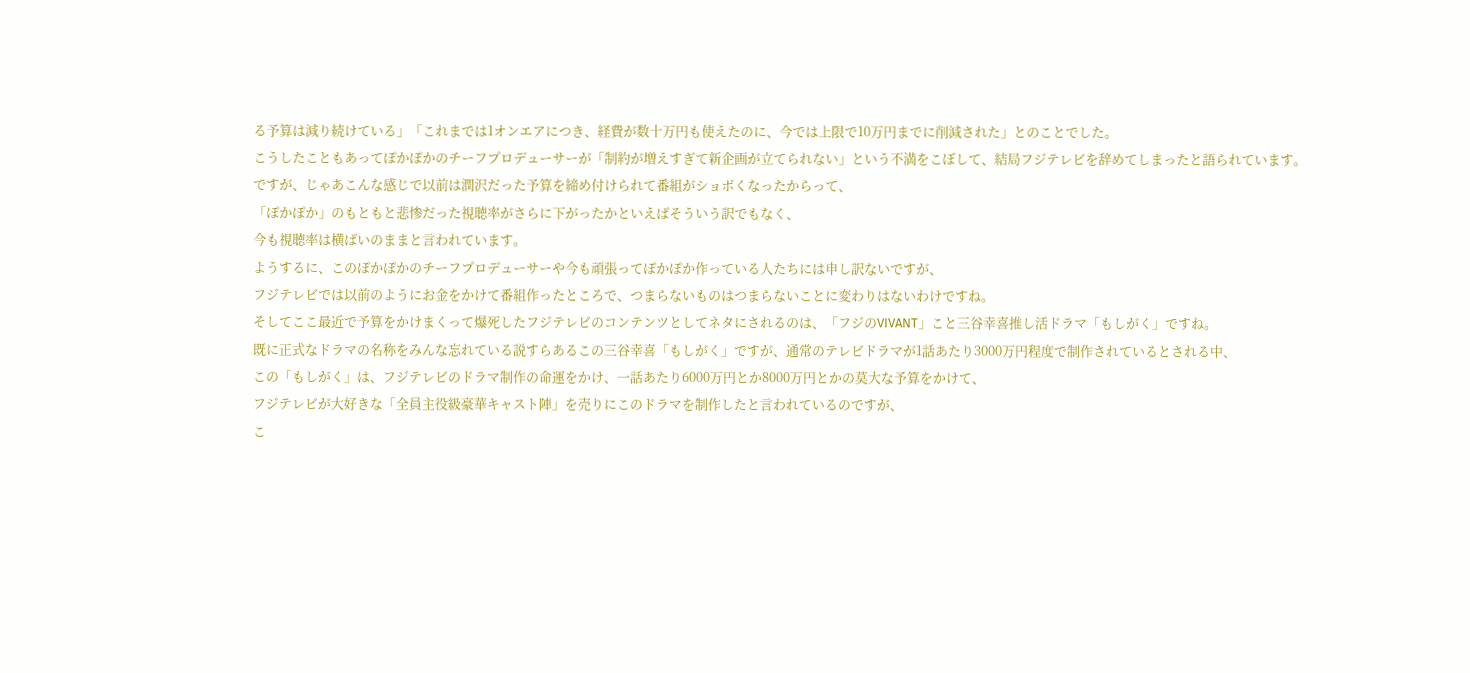る予算は減り続けている」「これまでは1オンエアにつき、経費が数十万円も使えたのに、今では上限で10万円までに削減された」とのことでした。
こうしたこともあってぽかぽかのチーフプロデューサーが「制約が増えすぎて新企画が立てられない」という不満をこぼして、結局フジテレビを辞めてしまったと語られています。
ですが、じゃあこんな感じで以前は潤沢だった予算を締め付けられて番組がショボくなったからって、
「ぽかぽか」のもともと悲惨だった視聴率がさらに下がったかといえばそういう訳でもなく、
今も視聴率は横ばいのままと言われています。
ようするに、このぽかぽかのチーフプロデューサーや今も頑張ってぽかぽか作っている人たちには申し訳ないですが、
フジテレビでは以前のようにお金をかけて番組作ったところで、つまらないものはつまらないことに変わりはないわけですね。
そしてここ最近で予算をかけまくって爆死したフジテレビのコンテンツとしてネタにされるのは、「フジのVIVANT」こと三谷幸喜推し活ドラマ「もしがく」ですね。
既に正式なドラマの名称をみんな忘れている説すらあるこの三谷幸喜「もしがく」ですが、通常のテレビドラマが1話あたり3000万円程度で制作されているとされる中、
この「もしがく」は、フジテレビのドラマ制作の命運をかけ、一話あたり6000万円とか8000万円とかの莫大な予算をかけて、
フジテレビが大好きな「全員主役級豪華キャスト陣」を売りにこのドラマを制作したと言われているのですが、
こ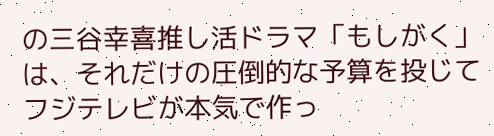の三谷幸喜推し活ドラマ「もしがく」は、それだけの圧倒的な予算を投じてフジテレビが本気で作っ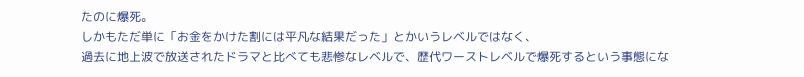たのに爆死。
しかもただ単に「お金をかけた割には平凡な結果だった」とかいうレベルではなく、
過去に地上波で放送されたドラマと比べても悲惨なレベルで、歴代ワーストレベルで爆死するという事態にな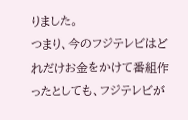りました。
つまり、今のフジテレビはどれだけお金をかけて番組作ったとしても、フジテレビが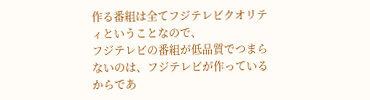作る番組は全てフジテレビクオリティということなので、
フジテレビの番組が低品質でつまらないのは、フジテレビが作っているからであ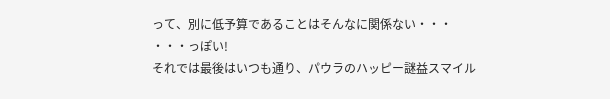って、別に低予算であることはそんなに関係ない・・・
・・・っぽい!
それでは最後はいつも通り、パウラのハッピー謎益スマイル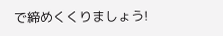で締めくくりましょう!